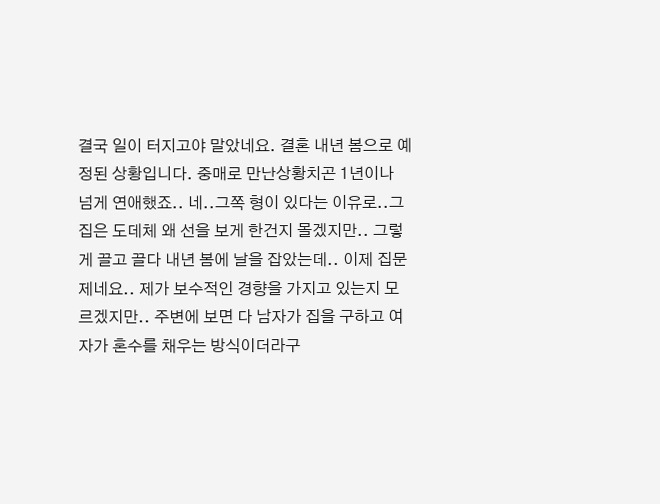결국 일이 터지고야 말았네요. 결혼 내년 봄으로 예정된 상황입니다. 중매로 만난상황치곤 1년이나 넘게 연애했죠.. 네..그쪽 형이 있다는 이유로..그집은 도데체 왜 선을 보게 한건지 몰겠지만.. 그렇게 끌고 끌다 내년 봄에 날을 잡았는데.. 이제 집문제네요.. 제가 보수적인 경향을 가지고 있는지 모르겠지만.. 주변에 보면 다 남자가 집을 구하고 여자가 혼수를 채우는 방식이더라구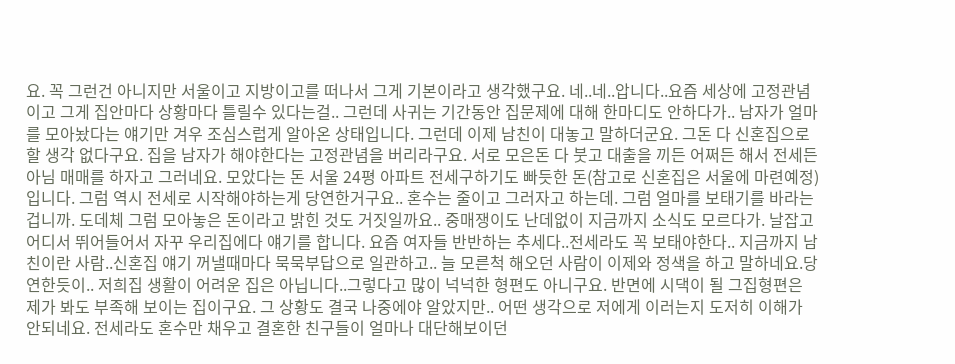요. 꼭 그런건 아니지만 서울이고 지방이고를 떠나서 그게 기본이라고 생각했구요. 네..네..압니다..요즘 세상에 고정관념이고 그게 집안마다 상황마다 틀릴수 있다는걸.. 그런데 사귀는 기간동안 집문제에 대해 한마디도 안하다가.. 남자가 얼마를 모아놨다는 얘기만 겨우 조심스럽게 알아온 상태입니다. 그런데 이제 남친이 대놓고 말하더군요. 그돈 다 신혼집으로 할 생각 없다구요. 집을 남자가 해야한다는 고정관념을 버리라구요. 서로 모은돈 다 붓고 대출을 끼든 어쩌든 해서 전세든 아님 매매를 하자고 그러네요. 모았다는 돈 서울 24평 아파트 전세구하기도 빠듯한 돈(참고로 신혼집은 서울에 마련예정)입니다. 그럼 역시 전세로 시작해야하는게 당연한거구요.. 혼수는 줄이고 그러자고 하는데. 그럼 얼마를 보태기를 바라는겁니까. 도데체 그럼 모아놓은 돈이라고 밝힌 것도 거짓일까요.. 중매쟁이도 난데없이 지금까지 소식도 모르다가. 날잡고 어디서 뛰어들어서 자꾸 우리집에다 얘기를 합니다. 요즘 여자들 반반하는 추세다..전세라도 꼭 보태야한다.. 지금까지 남친이란 사람..신혼집 얘기 꺼낼때마다 묵묵부답으로 일관하고.. 늘 모른척 해오던 사람이 이제와 정색을 하고 말하네요.당연한듯이.. 저희집 생활이 어려운 집은 아닙니다..그렇다고 많이 넉넉한 형편도 아니구요. 반면에 시댁이 될 그집형편은 제가 봐도 부족해 보이는 집이구요. 그 상황도 결국 나중에야 알았지만.. 어떤 생각으로 저에게 이러는지 도저히 이해가 안되네요. 전세라도 혼수만 채우고 결혼한 친구들이 얼마나 대단해보이던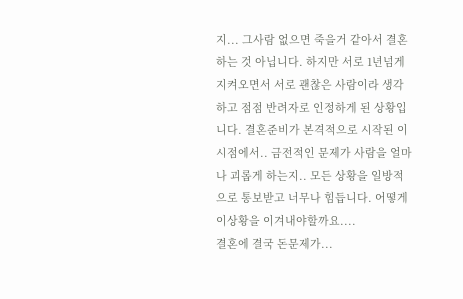지... 그사람 없으면 죽을거 같아서 결혼하는 것 아닙니다. 하지만 서로 1년넘게 지켜오면서 서로 괜찮은 사람이라 생각하고 점점 반려자로 인정하게 된 상황입니다. 결혼준비가 본격적으로 시작된 이 시점에서.. 금전적인 문제가 사람을 얼마나 괴롭게 하는지.. 모든 상황을 일방적으로 통보받고 너무나 힘듭니다. 어떻게 이상황을 이겨내야할까요....
결혼에 결국 돈문제가...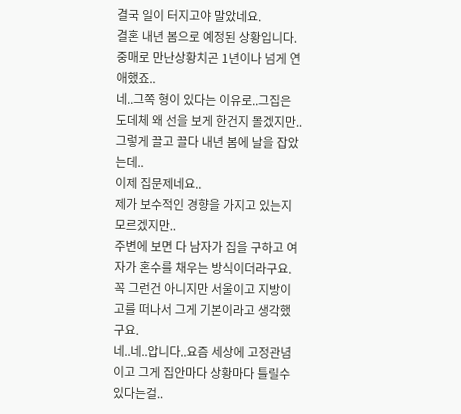결국 일이 터지고야 말았네요.
결혼 내년 봄으로 예정된 상황입니다.
중매로 만난상황치곤 1년이나 넘게 연애했죠..
네..그쪽 형이 있다는 이유로..그집은 도데체 왜 선을 보게 한건지 몰겠지만..
그렇게 끌고 끌다 내년 봄에 날을 잡았는데..
이제 집문제네요..
제가 보수적인 경향을 가지고 있는지 모르겠지만..
주변에 보면 다 남자가 집을 구하고 여자가 혼수를 채우는 방식이더라구요.
꼭 그런건 아니지만 서울이고 지방이고를 떠나서 그게 기본이라고 생각했구요.
네..네..압니다..요즘 세상에 고정관념이고 그게 집안마다 상황마다 틀릴수 있다는걸..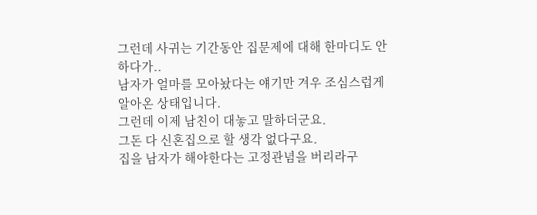그런데 사귀는 기간동안 집문제에 대해 한마디도 안하다가..
남자가 얼마를 모아놨다는 얘기만 겨우 조심스럽게 알아온 상태입니다.
그런데 이제 남친이 대놓고 말하더군요.
그돈 다 신혼집으로 할 생각 없다구요.
집을 남자가 해야한다는 고정관념을 버리라구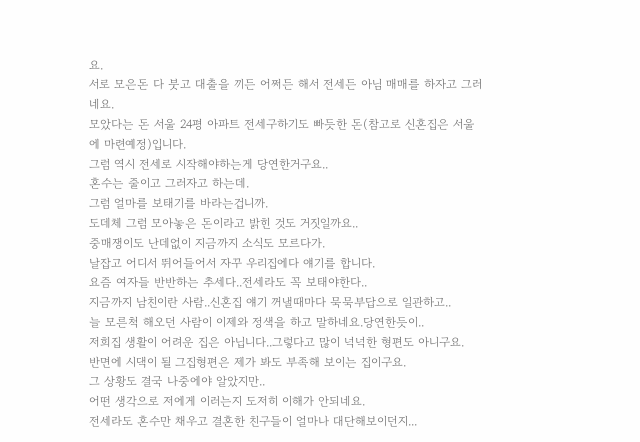요.
서로 모은돈 다 붓고 대출을 끼든 어쩌든 해서 전세든 아님 매매를 하자고 그러네요.
모았다는 돈 서울 24평 아파트 전세구하기도 빠듯한 돈(참고로 신혼집은 서울에 마련예정)입니다.
그럼 역시 전세로 시작해야하는게 당연한거구요..
혼수는 줄이고 그러자고 하는데.
그럼 얼마를 보태기를 바라는겁니까.
도데체 그럼 모아놓은 돈이라고 밝힌 것도 거짓일까요..
중매쟁이도 난데없이 지금까지 소식도 모르다가.
날잡고 어디서 뛰어들어서 자꾸 우리집에다 얘기를 합니다.
요즘 여자들 반반하는 추세다..전세라도 꼭 보태야한다..
지금까지 남친이란 사람..신혼집 얘기 꺼낼때마다 묵묵부답으로 일관하고..
늘 모른척 해오던 사람이 이제와 정색을 하고 말하네요.당연한듯이..
저희집 생활이 어려운 집은 아닙니다..그렇다고 많이 넉넉한 형편도 아니구요.
반면에 시댁이 될 그집형편은 제가 봐도 부족해 보이는 집이구요.
그 상황도 결국 나중에야 알았지만..
어떤 생각으로 저에게 이러는지 도저히 이해가 안되네요.
전세라도 혼수만 채우고 결혼한 친구들이 얼마나 대단해보이던지...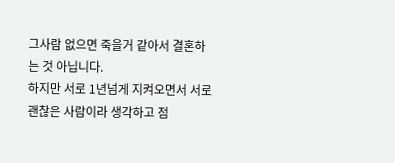그사람 없으면 죽을거 같아서 결혼하는 것 아닙니다.
하지만 서로 1년넘게 지켜오면서 서로 괜찮은 사람이라 생각하고 점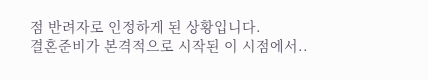점 반려자로 인정하게 된 상황입니다.
결혼준비가 본격적으로 시작된 이 시점에서..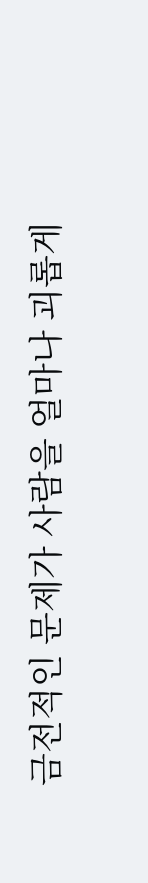금전적인 문제가 사람을 얼마나 괴롭게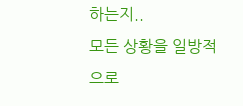하는지..
모든 상황을 일방적으로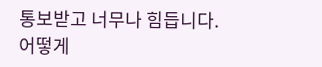통보받고 너무나 힘듭니다.
어떻게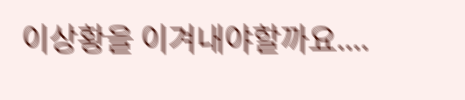이상황을 이겨내야할까요....